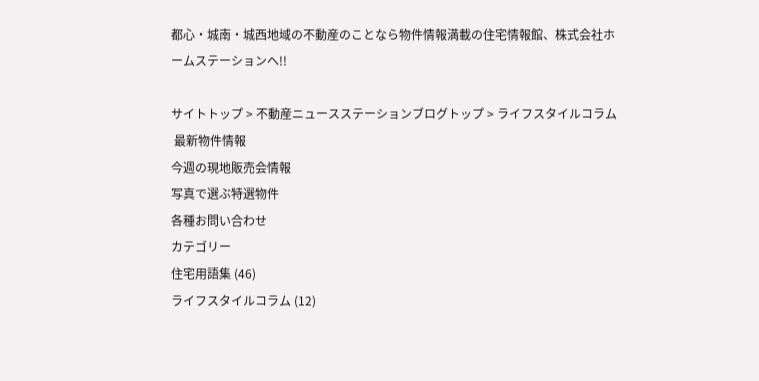都心・城南・城西地域の不動産のことなら物件情報満載の住宅情報館、株式会社ホームステーションへ!!

サイトトップ > 不動産ニュースステーションブログトップ > ライフスタイルコラム
 最新物件情報
今週の現地販売会情報
写真で選ぶ特選物件
各種お問い合わせ
カテゴリー
住宅用語集 (46)
ライフスタイルコラム (12)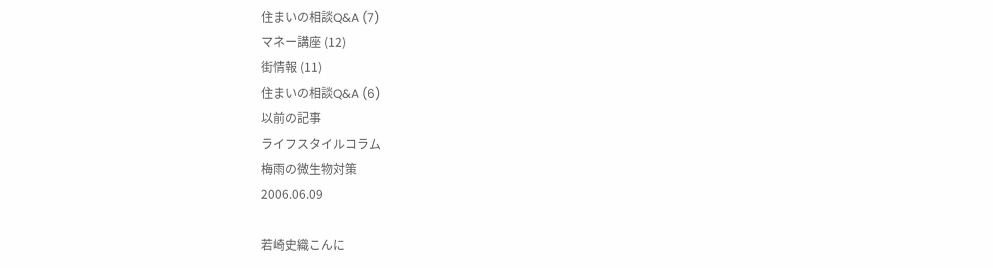住まいの相談Q&A (7)
マネー講座 (12)
街情報 (11)
住まいの相談Q&A (6)
以前の記事
ライフスタイルコラム
梅雨の微生物対策
2006.06.09

若崎史織こんに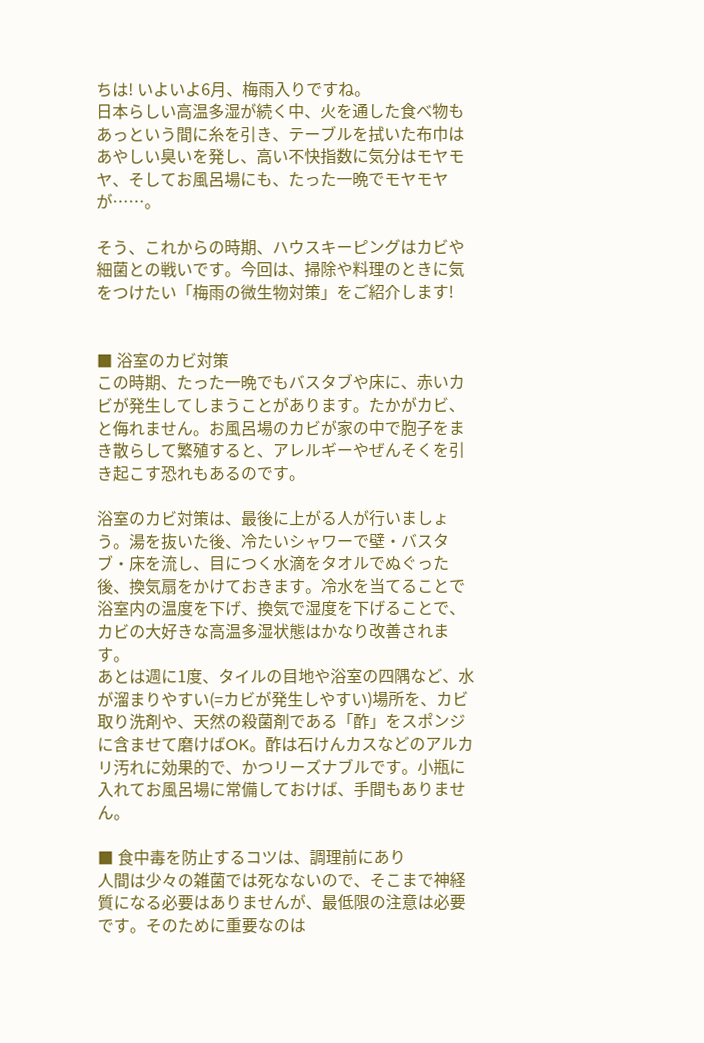ちは! いよいよ6月、梅雨入りですね。
日本らしい高温多湿が続く中、火を通した食べ物もあっという間に糸を引き、テーブルを拭いた布巾はあやしい臭いを発し、高い不快指数に気分はモヤモヤ、そしてお風呂場にも、たった一晩でモヤモヤが……。

そう、これからの時期、ハウスキーピングはカビや細菌との戦いです。今回は、掃除や料理のときに気をつけたい「梅雨の微生物対策」をご紹介します!


■ 浴室のカビ対策
この時期、たった一晩でもバスタブや床に、赤いカビが発生してしまうことがあります。たかがカビ、と侮れません。お風呂場のカビが家の中で胞子をまき散らして繁殖すると、アレルギーやぜんそくを引き起こす恐れもあるのです。

浴室のカビ対策は、最後に上がる人が行いましょう。湯を抜いた後、冷たいシャワーで壁・バスタブ・床を流し、目につく水滴をタオルでぬぐった後、換気扇をかけておきます。冷水を当てることで浴室内の温度を下げ、換気で湿度を下げることで、カビの大好きな高温多湿状態はかなり改善されます。
あとは週に1度、タイルの目地や浴室の四隅など、水が溜まりやすい(=カビが発生しやすい)場所を、カビ取り洗剤や、天然の殺菌剤である「酢」をスポンジに含ませて磨けばOK。酢は石けんカスなどのアルカリ汚れに効果的で、かつリーズナブルです。小瓶に入れてお風呂場に常備しておけば、手間もありません。

■ 食中毒を防止するコツは、調理前にあり
人間は少々の雑菌では死なないので、そこまで神経質になる必要はありませんが、最低限の注意は必要です。そのために重要なのは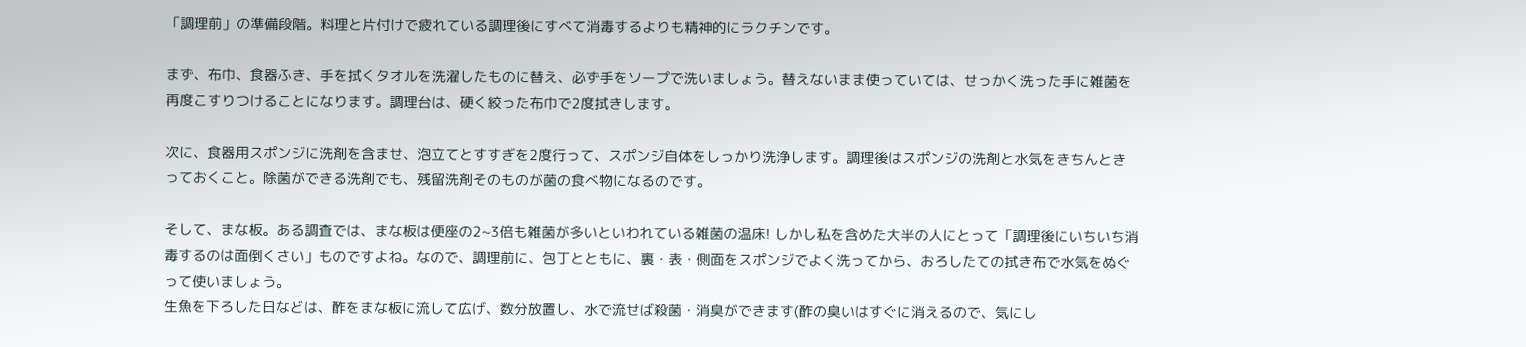「調理前」の準備段階。料理と片付けで疲れている調理後にすべて消毒するよりも精神的にラクチンです。

まず、布巾、食器ふき、手を拭くタオルを洗濯したものに替え、必ず手をソープで洗いましょう。替えないまま使っていては、せっかく洗った手に雑菌を再度こすりつけることになります。調理台は、硬く絞った布巾で2度拭きします。

次に、食器用スポンジに洗剤を含ませ、泡立てとすすぎを2度行って、スポンジ自体をしっかり洗浄します。調理後はスポンジの洗剤と水気をきちんときっておくこと。除菌ができる洗剤でも、残留洗剤そのものが菌の食べ物になるのです。

そして、まな板。ある調査では、まな板は便座の2~3倍も雑菌が多いといわれている雑菌の温床! しかし私を含めた大半の人にとって「調理後にいちいち消毒するのは面倒くさい」ものですよね。なので、調理前に、包丁とともに、裏・表・側面をスポンジでよく洗ってから、おろしたての拭き布で水気をぬぐって使いましょう。
生魚を下ろした日などは、酢をまな板に流して広げ、数分放置し、水で流せば殺菌・消臭ができます(酢の臭いはすぐに消えるので、気にし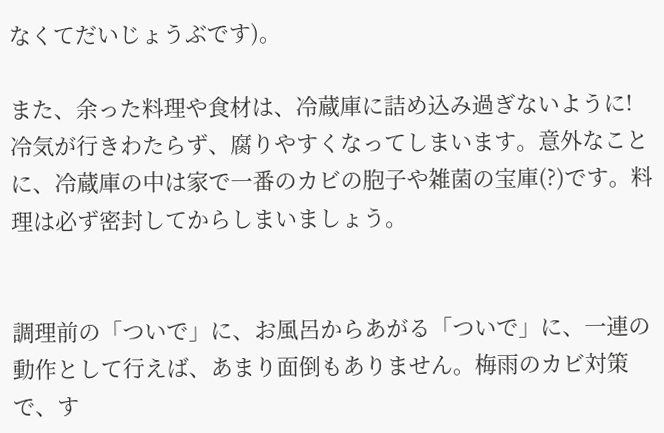なくてだいじょうぶです)。

また、余った料理や食材は、冷蔵庫に詰め込み過ぎないように! 冷気が行きわたらず、腐りやすくなってしまいます。意外なことに、冷蔵庫の中は家で一番のカビの胞子や雑菌の宝庫(?)です。料理は必ず密封してからしまいましょう。


調理前の「ついで」に、お風呂からあがる「ついで」に、一連の動作として行えば、あまり面倒もありません。梅雨のカビ対策で、す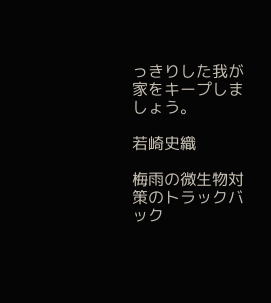っきりした我が家をキープしましょう。

若崎史織

梅雨の微生物対策のトラックバック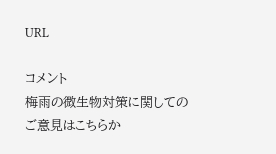URL

コメント
梅雨の微生物対策に関してのご意見はこちらか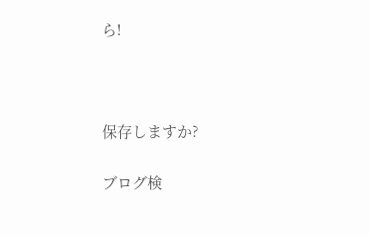ら!





保存しますか?


ブログ検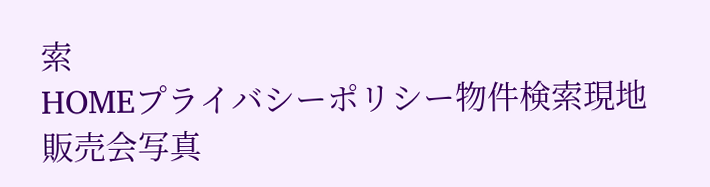索
HOMEプライバシーポリシー物件検索現地販売会写真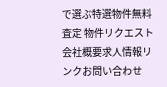で選ぶ特選物件無料査定 物件リクエスト会社概要求人情報リンクお問い合わせ